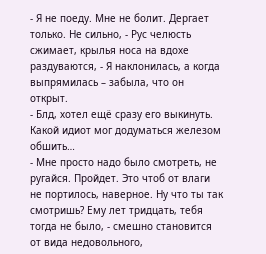- Я не поеду. Мне не болит. Дергает только. Не сильно, - Рус челюсть сжимает, крылья носа на вдохе раздуваются, - Я наклонилась, а когда выпрямилась – забыла, что он открыт.
- Блд, хотел ещё сразу его выкинуть. Какой идиот мог додуматься железом обшить…
- Мне просто надо было смотреть, не ругайся. Пройдет. Это чтоб от влаги не портилось, наверное. Ну что ты так смотришь? Ему лет тридцать, тебя тогда не было, - смешно становится от вида недовольного,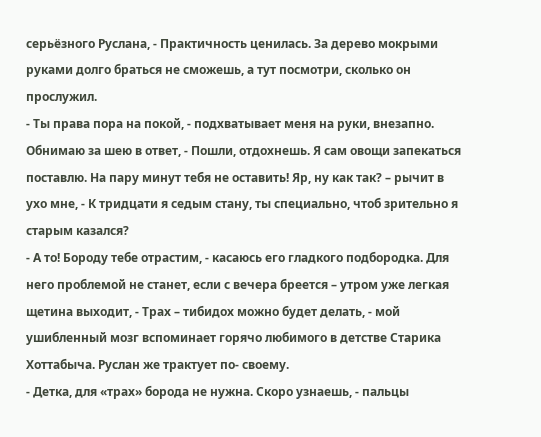серьёзного Руслана, - Практичность ценилась. За дерево мокрыми руками долго браться не сможешь, а тут посмотри, сколько он прослужил.
- Ты права пора на покой, - подхватывает меня на руки, внезапно. Обнимаю за шею в ответ, - Пошли, отдохнешь. Я сам овощи запекаться поставлю. На пару минут тебя не оставить! Яр, ну как так? – рычит в ухо мне, - К тридцати я седым стану, ты специально, чтоб зрительно я старым казался?
- А то! Бороду тебе отрастим, - касаюсь его гладкого подбородка. Для него проблемой не станет, если с вечера бреется – утром уже легкая щетина выходит, - Трах – тибидох можно будет делать, - мой ушибленный мозг вспоминает горячо любимого в детстве Старика Хоттабыча. Руслан же трактует по- своему.
- Детка, для «трах» борода не нужна. Скоро узнаешь, - пальцы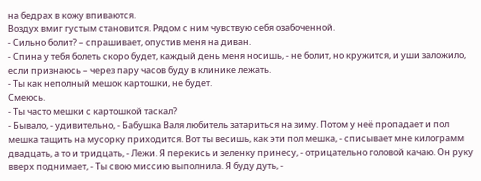на бедрах в кожу впиваются.
Воздух вмиг густым становится. Рядом с ним чувствую себя озабоченной.
- Сильно болит? – спрашивает, опустив меня на диван.
- Спина у тебя болеть скоро будет, каждый день меня носишь, - не болит, но кружится, и уши заложило, если признаюсь – через пару часов буду в клинике лежать.
- Ты как неполный мешок картошки, не будет.
Смеюсь.
- Ты часто мешки с картошкой таскал?
- Бывало, - удивительно, - Бабушка Валя любитель затариться на зиму. Потом у неё пропадает и пол мешка тащить на мусорку приходится. Вот ты весишь, как эти пол мешка, - списывает мне килограмм двадцать, а то и тридцать, - Лежи. Я перекись и зеленку принесу, - отрицательно головой качаю. Он руку вверх поднимает, - Ты свою миссию выполнила. Я буду дуть, -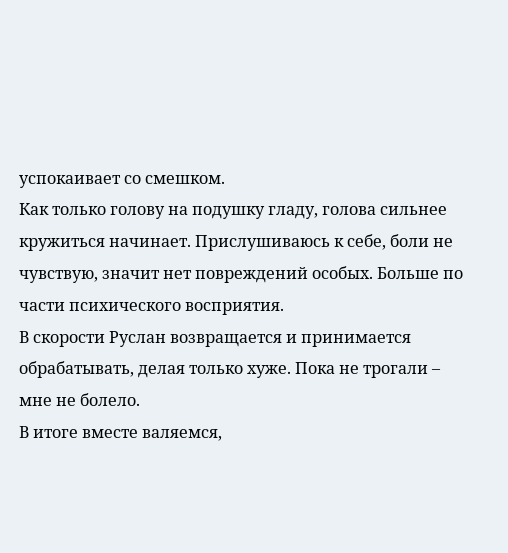успокаивает со смешком.
Как только голову на подушку гладу, голова сильнее кружиться начинает. Прислушиваюсь к себе, боли не чувствую, значит нет повреждений особых. Больше по части психического восприятия.
В скорости Руслан возвращается и принимается обрабатывать, делая только хуже. Пока не трогали – мне не болело.
В итоге вместе валяемся,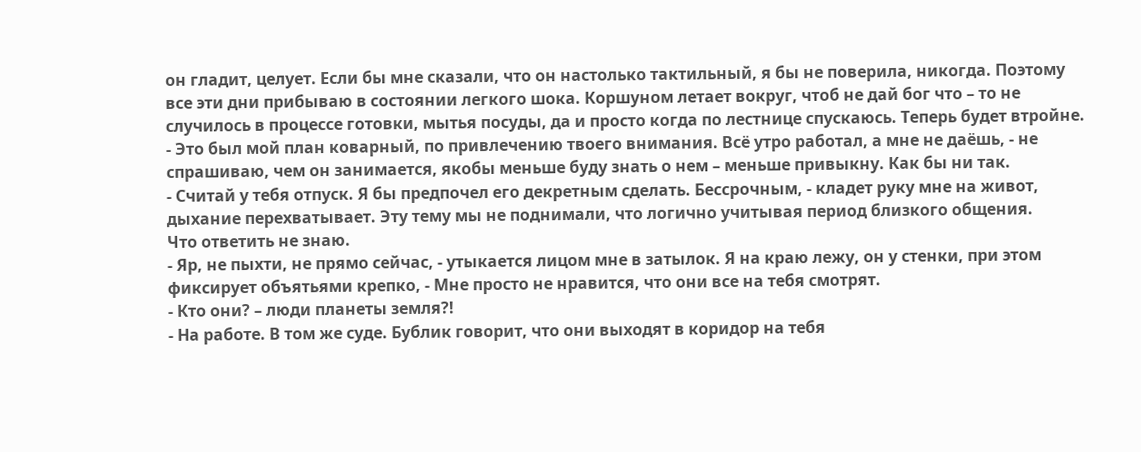он гладит, целует. Если бы мне сказали, что он настолько тактильный, я бы не поверила, никогда. Поэтому все эти дни прибываю в состоянии легкого шока. Коршуном летает вокруг, чтоб не дай бог что – то не случилось в процессе готовки, мытья посуды, да и просто когда по лестнице спускаюсь. Теперь будет втройне.
- Это был мой план коварный, по привлечению твоего внимания. Всё утро работал, а мне не даёшь, - не спрашиваю, чем он занимается, якобы меньше буду знать о нем – меньше привыкну. Как бы ни так.
- Считай у тебя отпуск. Я бы предпочел его декретным сделать. Бессрочным, - кладет руку мне на живот, дыхание перехватывает. Эту тему мы не поднимали, что логично учитывая период близкого общения.
Что ответить не знаю.
- Яр, не пыхти, не прямо сейчас, - утыкается лицом мне в затылок. Я на краю лежу, он у стенки, при этом фиксирует объятьями крепко, - Мне просто не нравится, что они все на тебя смотрят.
- Кто они? – люди планеты земля?!
- На работе. В том же суде. Бублик говорит, что они выходят в коридор на тебя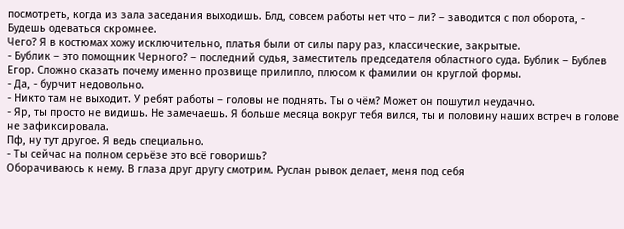посмотреть, когда из зала заседания выходишь. Блд, совсем работы нет что – ли? – заводится с пол оборота, - Будешь одеваться скромнее.
Чего? Я в костюмах хожу исключительно, платья были от силы пару раз, классические, закрытые.
- Бублик – это помощник Черного? – последний судья, заместитель председателя областного суда. Бублик – Бублев Егор. Сложно сказать почему именно прозвище прилипло, плюсом к фамилии он круглой формы.
- Да, - бурчит недовольно.
- Никто там не выходит. У ребят работы – головы не поднять. Ты о чём? Может он пошутил неудачно.
- Яр, ты просто не видишь. Не замечаешь. Я больше месяца вокруг тебя вился, ты и половину наших встреч в голове не зафиксировала.
Пф, ну тут другое. Я ведь специально.
- Ты сейчас на полном серьёзе это всё говоришь?
Оборачиваюсь к нему. В глаза друг другу смотрим. Руслан рывок делает, меня под себя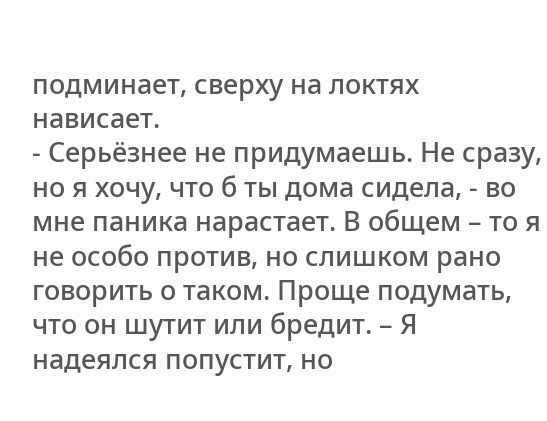подминает, сверху на локтях нависает.
- Серьёзнее не придумаешь. Не сразу, но я хочу, что б ты дома сидела, - во мне паника нарастает. В общем – то я не особо против, но слишком рано говорить о таком. Проще подумать, что он шутит или бредит. – Я надеялся попустит, но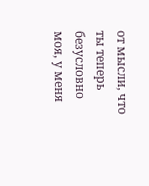от мысли, что ты теперь безусловно моя, у меня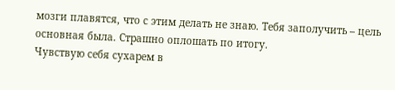мозги плавятся, что с этим делать не знаю. Тебя заполучить – цель основная была. Страшно оплошать по итогу.
Чувствую себя сухарем в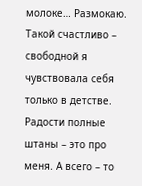молоке… Размокаю.
Такой счастливо – свободной я чувствовала себя только в детстве. Радости полные штаны – это про меня. А всего – то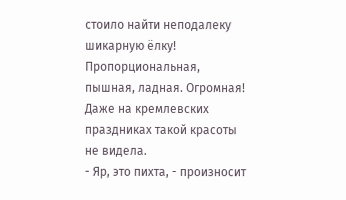стоило найти неподалеку шикарную ёлку! Пропорциональная, пышная, ладная. Огромная! Даже на кремлевских праздниках такой красоты не видела.
- Яр, это пихта, - произносит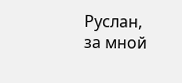Руслан, за мной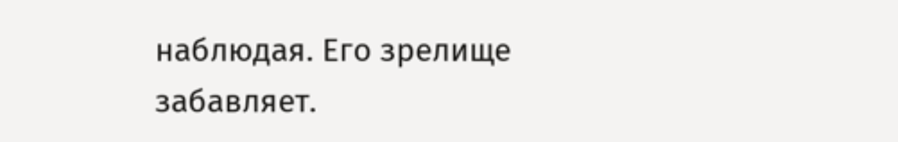наблюдая. Его зрелище забавляет.